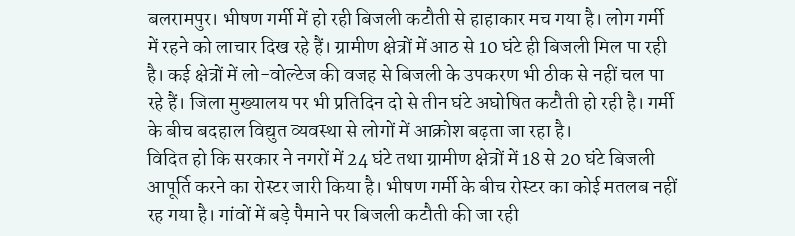बलरामपुर। भीषण गर्मी में हो रही बिजली कटौती से हाहाकार मच गया है। लोग गर्मी में रहने को लाचार दिख रहे हैं। ग्रामीण क्षेत्रों में आठ से 10 घंटे ही बिजली मिल पा रही है। कई क्षेत्रों में लो-वोल्टेज की वजह से बिजली के उपकरण भी ठीक से नहीं चल पा रहे हैं। जिला मुख्यालय पर भी प्रतिदिन दो से तीन घंटे अघोषित कटौती हो रही है। गर्मी के बीच बदहाल विद्युत व्यवस्था से लोगों में आक्रोश बढ़ता जा रहा है।
विदित हो कि सरकार ने नगरों में 24 घंटे तथा ग्रामीण क्षेत्रों में 18 से 20 घंटे बिजली आपूर्ति करने का रोस्टर जारी किया है। भीषण गर्मी के बीच रोस्टर का कोई मतलब नहीं रह गया है। गांवों में बड़े पैमाने पर बिजली कटौती की जा रही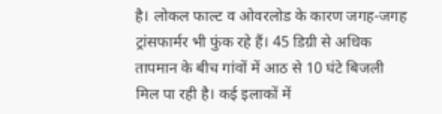है। लोकल फाल्ट व ओवरलोड के कारण जगह-जगह ट्रांसफार्मर भी फुंक रहे हैं। 45 डिग्री से अधिक तापमान के बीच गांवों में आठ से 10 घंटे बिजली मिल पा रही है। कई इलाकों में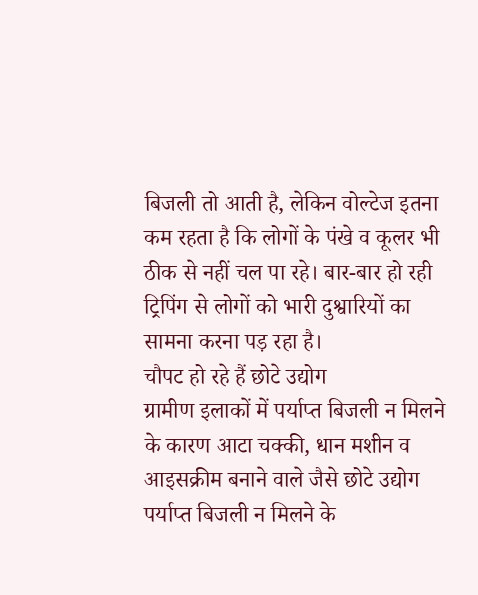बिजली तो आती है, लेकिन वोल्टेज इतना कम रहता है कि लोगों के पंखे व कूलर भी ठीक से नहीं चल पा रहे। बार-बार हो रही ट्रिपिंग से लोगों को भारी दुश्वारियों का सामना करना पड़ रहा है।
चौपट हो रहे हैं छोटे उद्योग
ग्रामीण इलाकों में पर्याप्त बिजली न मिलने के कारण आटा चक्की, धान मशीन व आइसक्रीम बनाने वाले जैसे छोटे उद्योग पर्याप्त बिजली न मिलने के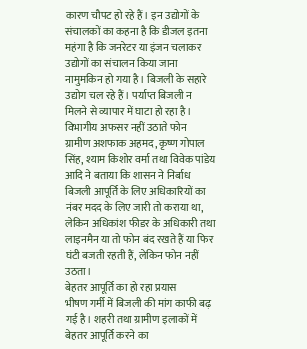कारण चौपट हो रहे हैं। इन उद्योगों के संचालकों का कहना है कि डीजल इतना महंगा है कि जनरेटर या इंजन चलाकर उद्योगों का संचालन किया जाना नामुमकिन हो गया है। बिजली के सहारे उद्योग चल रहे हैं। पर्याप्त बिजली न मिलने से व्यापार में घाटा हो रहा है।
विभागीय अफसर नहीं उठाते फोन
ग्रामीण अशफाक अहमद, कृष्ण गोपाल सिंह, श्याम किशोर वर्मा तथा विवेक पांडेय आदि ने बताया कि शासन ने निर्बाध बिजली आपूर्ति के लिए अधिकारियों का नंबर मदद के लिए जारी तो कराया था, लेकिन अधिकांश फीडर के अधिकारी तथा लाइनमैन या तो फोन बंद रखते हैं या फिर घंटी बजती रहती हैं, लेकिन फोन नहीं उठता।
बेहतर आपूर्ति का हो रहा प्रयास
भीषण गर्मी में बिजली की मांग काफी बढ़ गई है। शहरी तथा ग्रामीण इलाकों में बेहतर आपूर्ति करने का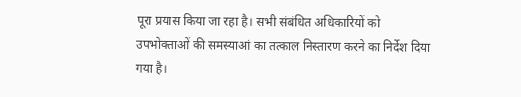पूरा प्रयास किया जा रहा है। सभी संबंधित अधिकारियों को उपभोक्ताओं की समस्याआं का तत्काल निस्तारण करने का निर्देश दिया गया है।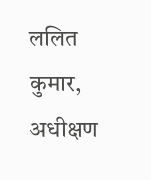ललित कुमार, अधीक्षण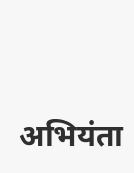अभियंता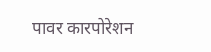पावर कारपोरेशन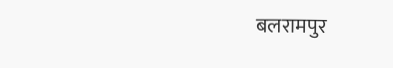बलरामपुर